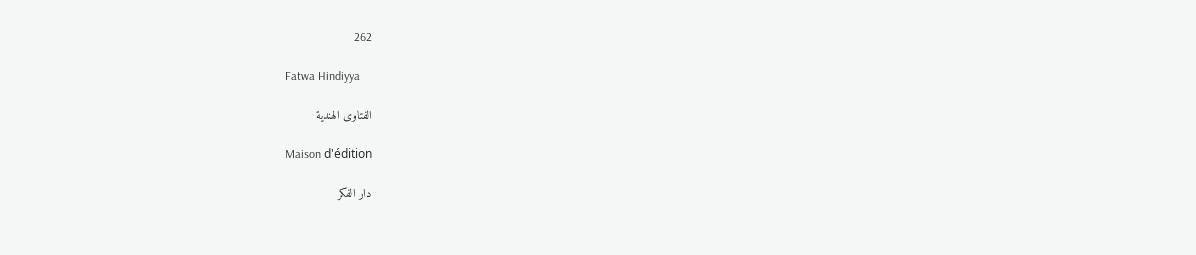262

Fatwa Hindiyya

الفتاوى الهندية

Maison d'édition

دار الفكر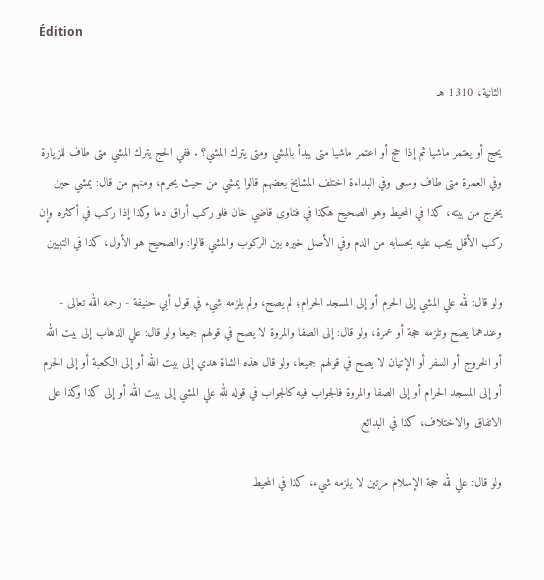Édition

الثانية، 1310 هـ

يحج أو يعتمر ماشيا ثم إذا حج أو اعتمر ماشيا متى يبدأ بالمشي ومتى يترك المشي؟ . ففي الحج يترك المشي متى طاف للزيارة وفي العمرة متى طاف وسعى وفي البداءة اختلف المشايخ بعضهم قالوا يمشي من حيث يحرم، ومنهم من قال: يمشي حين يخرج من بيته، كذا في المحيط وهو الصحيح هكذا في فتاوى قاضي خان فلو ركب أراق دما وكذا إذا ركب في أكثره وإن ركب الأقل يجب عليه بحسابه من الدم وفي الأصل خيره بين الركوب والمشي قالوا: والصحيح هو الأول، كذا في التبيين

ولو قال: لله علي المشي إلى الحرم أو إلى المسجد الحرام؛ لم يصح، ولم يلزمه شيء في قول أبي حنيفة - رحمه الله تعالى - وعندهما يصح وتلزمه حجة أو عمرة، ولو قال: إلى الصفا والمروة لا يصح في قولهم جميعا ولو قال: علي الذهاب إلى بيت الله أو الخروج أو السفر أو الإتيان لا يصح في قولهم جميعا، ولو قال هذه الشاة هدي إلى بيت الله أو إلى الكعبة أو إلى الحرم أو إلى المسجد الحرام أو إلى الصفا والمروة فالجواب فيه كالجواب في قوله لله علي المشي إلى بيت الله أو إلى كذا وكذا على الاتفاق والاختلاف، كذا في البدائع

ولو قال: علي لله حجة الإسلام مرتين لا يلزمه شيء، كذا في المحيط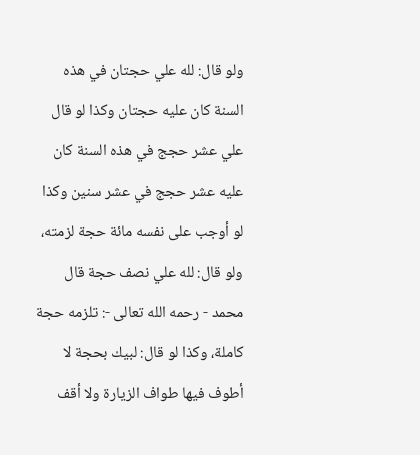ولو قال: لله علي حجتان في هذه السنة كان عليه حجتان وكذا لو قال علي عشر حجج في هذه السنة كان عليه عشر حجج في عشر سنين وكذا لو أوجب على نفسه مائة حجة لزمته، ولو قال: لله علي نصف حجة قال محمد - رحمه الله تعالى -: تلزمه حجة كاملة، وكذا لو قال: لبيك بحجة لا أطوف فيها طواف الزيارة ولا أقف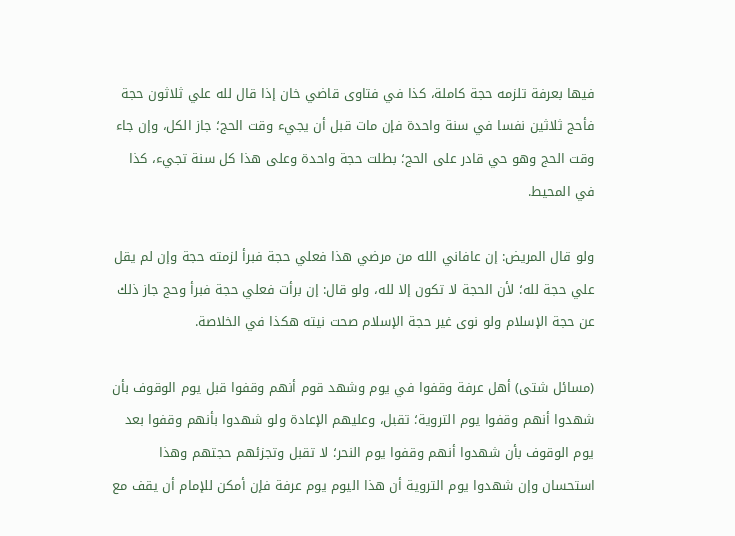فيها بعرفة تلزمه حجة كاملة، كذا في فتاوى قاضي خان إذا قال لله علي ثلاثون حجة فأحج ثلاثين نفسا في سنة واحدة فإن مات قبل أن يجيء وقت الحج؛ جاز الكل، وإن جاء وقت الحج وهو حي قادر على الحج؛ بطلت حجة واحدة وعلى هذا كل سنة تجيء، كذا في المحيط.

ولو قال المريض: إن عافاني الله من مرضي هذا فعلي حجة فبرأ لزمته حجة وإن لم يقل علي حجة لله؛ لأن الحجة لا تكون إلا لله، ولو قال: إن برأت فعلي حجة فبرأ وحج جاز ذلك عن حجة الإسلام ولو نوى غير حجة الإسلام صحت نيته هكذا في الخلاصة.

(مسائل شتى) أهل عرفة وقفوا في يوم وشهد قوم أنهم وقفوا قبل يوم الوقوف بأن شهدوا أنهم وقفوا يوم التروية؛ تقبل، وعليهم الإعادة ولو شهدوا بأنهم وقفوا بعد يوم الوقوف بأن شهدوا أنهم وقفوا يوم النحر؛ لا تقبل وتجزئهم حجتهم وهذا استحسان وإن شهدوا يوم التروية أن هذا اليوم يوم عرفة فإن أمكن للإمام أن يقف مع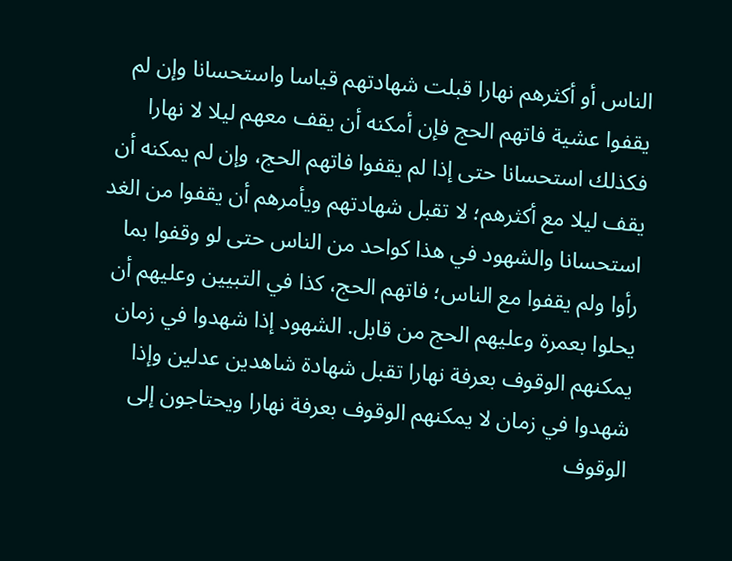الناس أو أكثرهم نهارا قبلت شهادتهم قياسا واستحسانا وإن لم يقفوا عشية فاتهم الحج فإن أمكنه أن يقف معهم ليلا لا نهارا فكذلك استحسانا حتى إذا لم يقفوا فاتهم الحج، وإن لم يمكنه أن يقف ليلا مع أكثرهم؛ لا تقبل شهادتهم ويأمرهم أن يقفوا من الغد استحسانا والشهود في هذا كواحد من الناس حتى لو وقفوا بما رأوا ولم يقفوا مع الناس؛ فاتهم الحج، كذا في التبيين وعليهم أن يحلوا بعمرة وعليهم الحج من قابل. الشهود إذا شهدوا في زمان يمكنهم الوقوف بعرفة نهارا تقبل شهادة شاهدين عدلين وإذا شهدوا في زمان لا يمكنهم الوقوف بعرفة نهارا ويحتاجون إلى الوقوف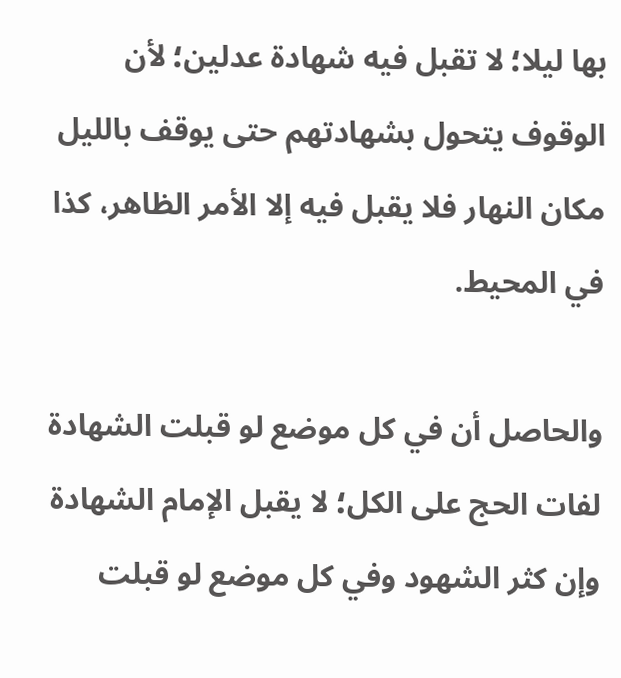بها ليلا؛ لا تقبل فيه شهادة عدلين؛ لأن الوقوف يتحول بشهادتهم حتى يوقف بالليل مكان النهار فلا يقبل فيه إلا الأمر الظاهر، كذا في المحيط.

والحاصل أن في كل موضع لو قبلت الشهادة لفات الحج على الكل؛ لا يقبل الإمام الشهادة وإن كثر الشهود وفي كل موضع لو قبلت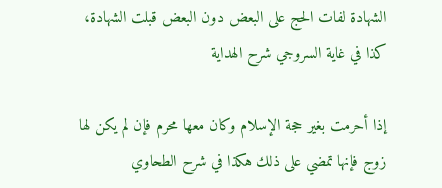الشهادة لفات الحج على البعض دون البعض قبلت الشهادة، كذا في غاية السروجي شرح الهداية

إذا أحرمت بغير حجة الإسلام وكان معها محرم فإن لم يكن لها زوج فإنها تمضي على ذلك هكذا في شرح الطحاوي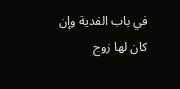في باب الفدية وإن كان لها زوج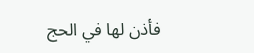فأذن لها في الحج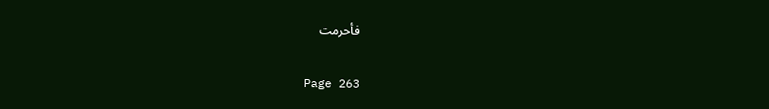فأحرمت

Page 263